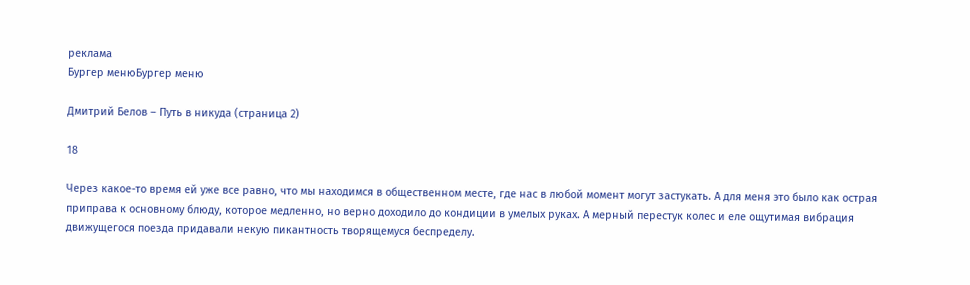реклама
Бургер менюБургер меню

Дмитрий Белов – Путь в никуда (страница 2)

18

Через какое-то время ей уже все равно, что мы находимся в общественном месте, где нас в любой момент могут застукать. А для меня это было как острая приправа к основному блюду, которое медленно, но верно доходило до кондиции в умелых руках. А мерный перестук колес и еле ощутимая вибрация движущегося поезда придавали некую пикантность творящемуся беспределу.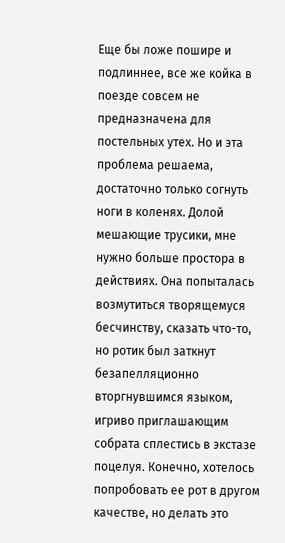Еще бы ложе пошире и подлиннее, все же койка в поезде совсем не предназначена для постельных утех. Но и эта проблема решаема, достаточно только согнуть ноги в коленях. Долой мешающие трусики, мне нужно больше простора в действиях. Она попыталась возмутиться творящемуся бесчинству, сказать что-то, но ротик был заткнут безапелляционно вторгнувшимся языком, игриво приглашающим собрата сплестись в экстазе поцелуя. Конечно, хотелось попробовать ее рот в другом качестве, но делать это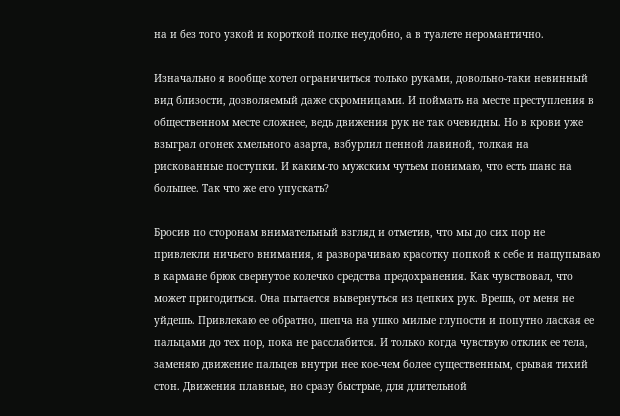на и без того узкой и короткой полке неудобно, а в туалете неромантично.

Изначально я вообще хотел ограничиться только руками, довольно-таки невинный вид близости, дозволяемый даже скромницами. И поймать на месте преступления в общественном месте сложнее, ведь движения рук не так очевидны. Но в крови уже взыграл огонек хмельного азарта, взбурлил пенной лавиной, толкая на рискованные поступки. И каким-то мужским чутьем понимаю, что есть шанс на большее. Так что же его упускать?

Бросив по сторонам внимательный взгляд и отметив, что мы до сих пор не привлекли ничьего внимания, я разворачиваю красотку попкой к себе и нащупываю в кармане брюк свернутое колечко средства предохранения. Как чувствовал, что может пригодиться. Она пытается вывернуться из цепких рук. Врешь, от меня не уйдешь. Привлекаю ее обратно, шепча на ушко милые глупости и попутно лаская ее пальцами до тех пор, пока не расслабится. И только когда чувствую отклик ее тела, заменяю движение пальцев внутри нее кое-чем более существенным, срывая тихий стон. Движения плавные, но сразу быстрые, для длительной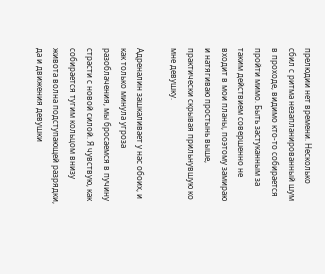прелюдии нет времени. Несколько сбил с ритма незапланированный шум в проходе, видимо кто-то собирается пройти мимо. Быть застуканным за таким действием совершенно не входит в мои планы, поэтому замираю и натягиваю простынь выше, практически скрывая прильнувшую ко мне девушку.

Адреналин зашкаливает у нас обоих, и как только минула угроза разоблачения, мы бросаемся в пучину страсти с новой силой. Я чувствую, как собирается тугим кольцом внизу живота волна подступающей разрядки, да и движения девушки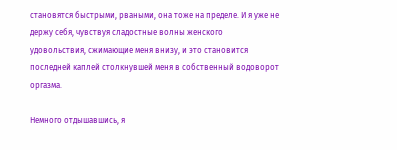становятся быстрыми, рваными, она тоже на пределе. И я уже не держу себя, чувствуя сладостные волны женского удовольствия, сжимающие меня внизу, и это становится последней каплей столкнувшей меня в собственный водоворот оргазма.

Немного отдышавшись, я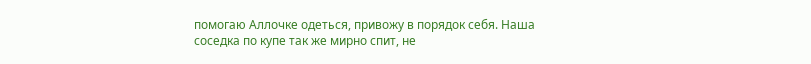помогаю Аллочке одеться, привожу в порядок себя. Наша соседка по купе так же мирно спит, не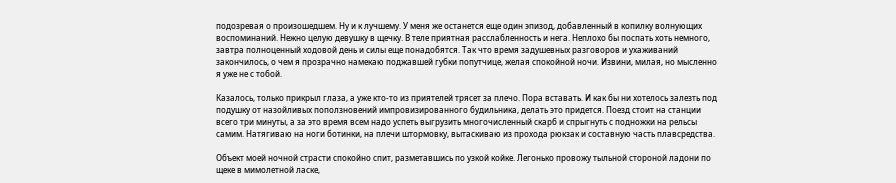подозревая о произошедшем. Ну и к лучшему. У меня же останется еще один эпизод, добавленный в копилку волнующих воспоминаний. Нежно целую девушку в щечку. В теле приятная расслабленность и нега. Неплохо бы поспать хоть немного, завтра полноценный ходовой день и силы еще понадобятся. Так что время задушевных разговоров и ухаживаний закончилось, о чем я прозрачно намекаю поджавшей губки попутчице, желая спокойной ночи. Извини, милая, но мысленно я уже не с тобой.

Казалось, только прикрыл глаза, а уже кто-то из приятелей трясет за плечо. Пора вставать. И как бы ни хотелось залезть под подушку от назойливых поползновений импровизированного будильника, делать это придется. Поезд стоит на станции всего три минуты, а за это время всем надо успеть выгрузить многочисленный скарб и спрыгнуть с подножки на рельсы самим. Натягиваю на ноги ботинки, на плечи штормовку, вытаскиваю из прохода рюкзак и составную часть плавсредства.

Объект моей ночной страсти спокойно спит, разметавшись по узкой койке. Легонько провожу тыльной стороной ладони по щеке в мимолетной ласке,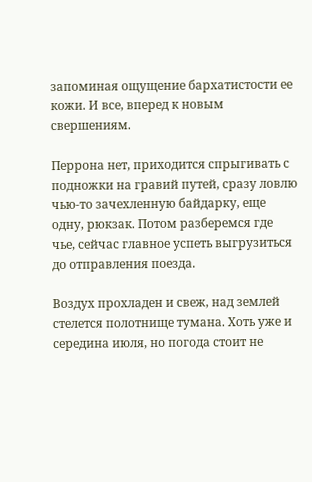запоминая ощущение бархатистости ее кожи. И все, вперед к новым свершениям.

Перрона нет, приходится спрыгивать с подножки на гравий путей, сразу ловлю чью-то зачехленную байдарку, еще одну, рюкзак. Потом разберемся где чье, сейчас главное успеть выгрузиться до отправления поезда.

Воздух прохладен и свеж, над землей стелется полотнище тумана. Хоть уже и середина июля, но погода стоит не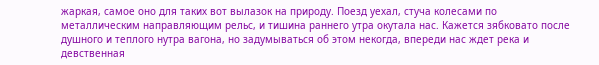жаркая, самое оно для таких вот вылазок на природу. Поезд уехал, стуча колесами по металлическим направляющим рельс, и тишина раннего утра окутала нас. Кажется зябковато после душного и теплого нутра вагона, но задумываться об этом некогда, впереди нас ждет река и девственная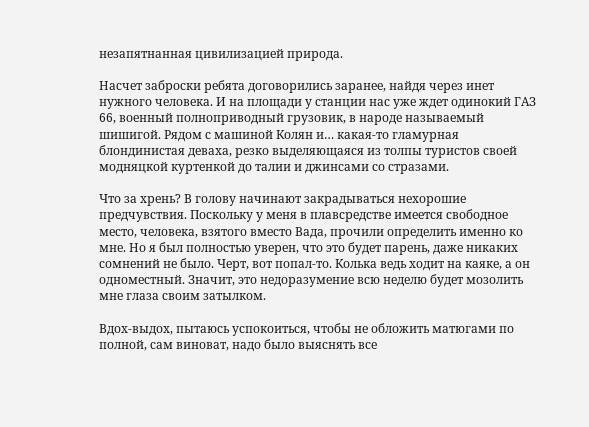незапятнанная цивилизацией природа.

Насчет заброски ребята договорились заранее, найдя через инет нужного человека. И на площади у станции нас уже ждет одинокий ГАЗ 66, военный полноприводный грузовик, в народе называемый шишигой. Рядом с машиной Колян и… какая-то гламурная блондинистая деваха, резко выделяющаяся из толпы туристов своей модняцкой куртенкой до талии и джинсами со стразами.

Что за хрень? В голову начинают закрадываться нехорошие предчувствия. Поскольку у меня в плавсредстве имеется свободное место, человека, взятого вместо Вада, прочили определить именно ко мне. Но я был полностью уверен, что это будет парень, даже никаких сомнений не было. Черт, вот попал-то. Колька ведь ходит на каяке, а он одноместный. Значит, это недоразумение всю неделю будет мозолить мне глаза своим затылком.

Вдох-выдох, пытаюсь успокоиться, чтобы не обложить матюгами по полной, сам виноват, надо было выяснять все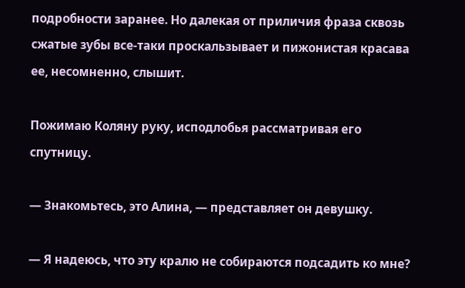подробности заранее. Но далекая от приличия фраза сквозь сжатые зубы все-таки проскальзывает и пижонистая красава ее, несомненно, слышит.

Пожимаю Коляну руку, исподлобья рассматривая его спутницу.

— Знакомьтесь, это Алина, — представляет он девушку.

— Я надеюсь, что эту кралю не собираются подсадить ко мне?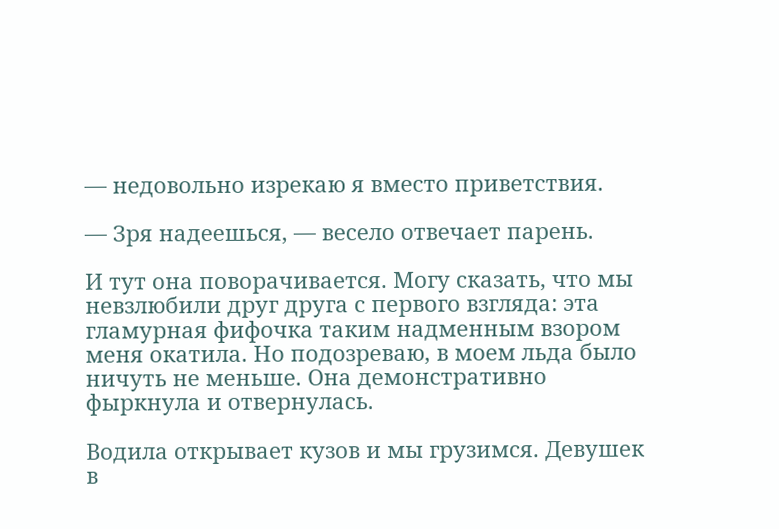— недовольно изрекаю я вместо приветствия.

— Зря надеешься, — весело отвечает парень.

И тут она поворачивается. Могу сказать, что мы невзлюбили друг друга с первого взгляда: эта гламурная фифочка таким надменным взором меня окатила. Но подозреваю, в моем льда было ничуть не меньше. Она демонстративно фыркнула и отвернулась.

Водила открывает кузов и мы грузимся. Девушек в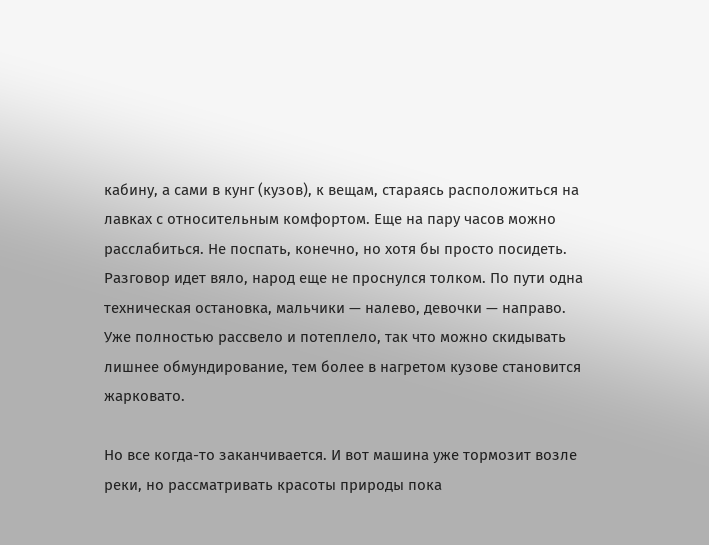кабину, а сами в кунг (кузов), к вещам, стараясь расположиться на лавках с относительным комфортом. Еще на пару часов можно расслабиться. Не поспать, конечно, но хотя бы просто посидеть. Разговор идет вяло, народ еще не проснулся толком. По пути одна техническая остановка, мальчики — налево, девочки — направо. Уже полностью рассвело и потеплело, так что можно скидывать лишнее обмундирование, тем более в нагретом кузове становится жарковато.

Но все когда-то заканчивается. И вот машина уже тормозит возле реки, но рассматривать красоты природы пока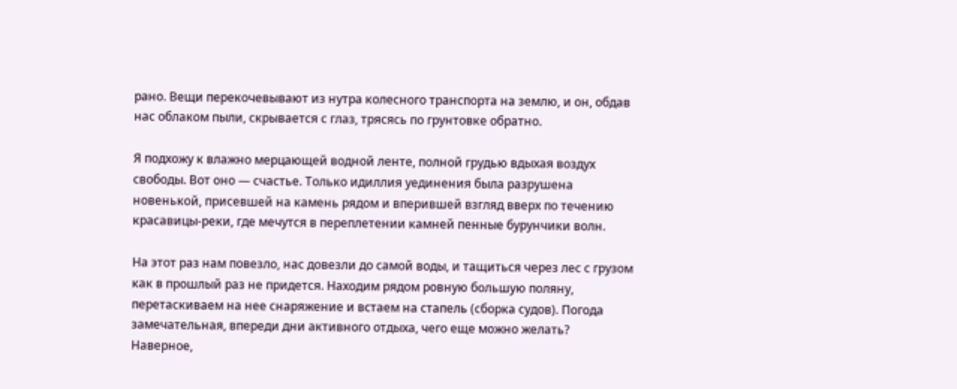рано. Вещи перекочевывают из нутра колесного транспорта на землю, и он, обдав нас облаком пыли, скрывается с глаз, трясясь по грунтовке обратно.

Я подхожу к влажно мерцающей водной ленте, полной грудью вдыхая воздух свободы. Вот оно — счастье. Только идиллия уединения была разрушена новенькой, присевшей на камень рядом и вперившей взгляд вверх по течению красавицы-реки, где мечутся в переплетении камней пенные бурунчики волн.

На этот раз нам повезло, нас довезли до самой воды, и тащиться через лес с грузом как в прошлый раз не придется. Находим рядом ровную большую поляну, перетаскиваем на нее снаряжение и встаем на стапель (сборка судов). Погода замечательная, впереди дни активного отдыха, чего еще можно желать? Наверное,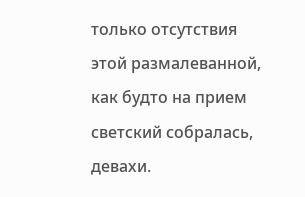только отсутствия этой размалеванной, как будто на прием светский собралась, девахи.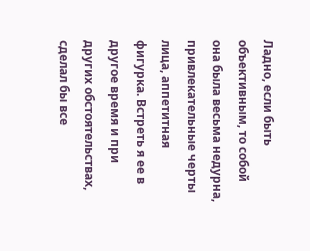Ладно, если быть объективным, то собой она была весьма недурна, привлекательные черты лица, аппетитная фигурка. Встреть я ее в другое время и при других обстоятельствах, сделал бы все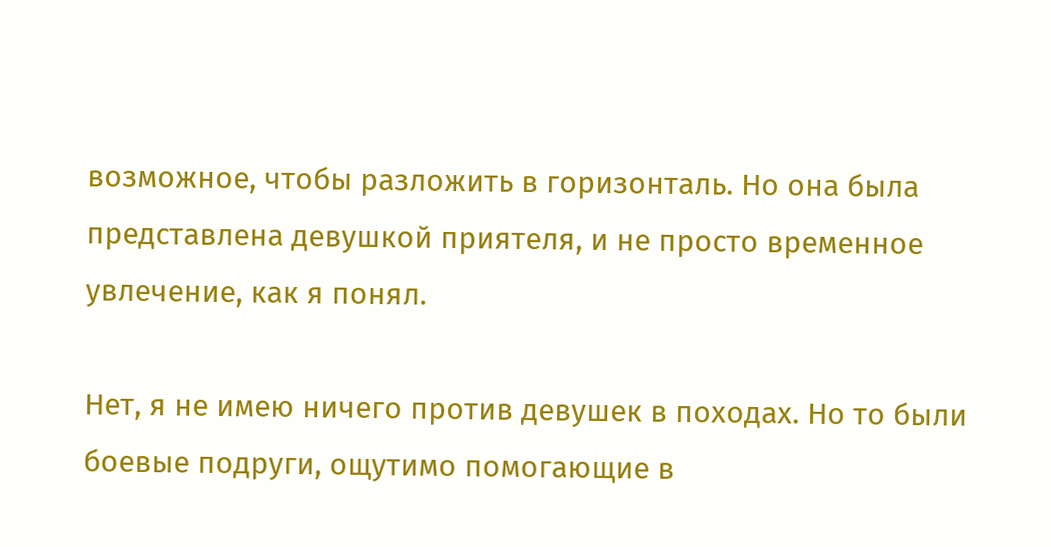возможное, чтобы разложить в горизонталь. Но она была представлена девушкой приятеля, и не просто временное увлечение, как я понял.

Нет, я не имею ничего против девушек в походах. Но то были боевые подруги, ощутимо помогающие в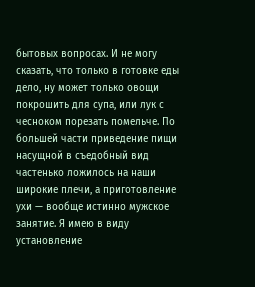бытовых вопросах. И не могу сказать, что только в готовке еды дело, ну может только овощи покрошить для супа, или лук с чесноком порезать помельче. По большей части приведение пищи насущной в съедобный вид частенько ложилось на наши широкие плечи, а приготовление ухи — вообще истинно мужское занятие. Я имею в виду установление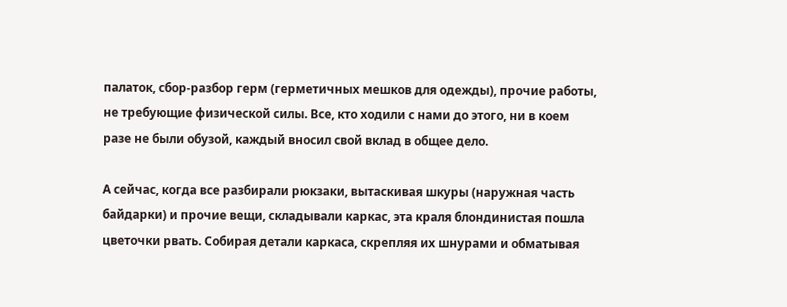палаток, сбор-разбор герм (герметичных мешков для одежды), прочие работы, не требующие физической силы. Все, кто ходили с нами до этого, ни в коем разе не были обузой, каждый вносил свой вклад в общее дело.

А сейчас, когда все разбирали рюкзаки, вытаскивая шкуры (наружная часть байдарки) и прочие вещи, складывали каркас, эта краля блондинистая пошла цветочки рвать. Собирая детали каркаса, скрепляя их шнурами и обматывая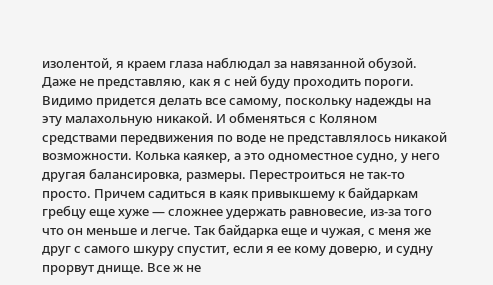изолентой, я краем глаза наблюдал за навязанной обузой. Даже не представляю, как я с ней буду проходить пороги. Видимо придется делать все самому, поскольку надежды на эту малахольную никакой. И обменяться с Коляном средствами передвижения по воде не представлялось никакой возможности. Колька каякер, а это одноместное судно, у него другая балансировка, размеры. Перестроиться не так-то просто. Причем садиться в каяк привыкшему к байдаркам гребцу еще хуже — сложнее удержать равновесие, из-за того что он меньше и легче. Так байдарка еще и чужая, с меня же друг с самого шкуру спустит, если я ее кому доверю, и судну прорвут днище. Все ж не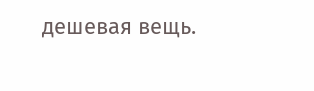дешевая вещь.